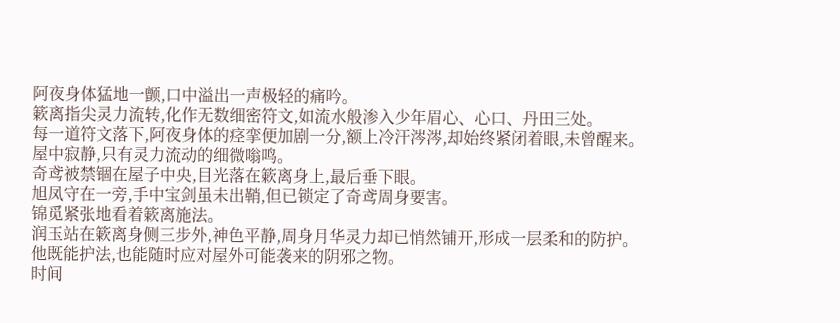阿夜身体猛地一颤,口中溢出一声极轻的痛吟。
簌离指尖灵力流转,化作无数细密符文,如流水般渗入少年眉心、心口、丹田三处。
每一道符文落下,阿夜身体的痉挛便加剧一分,额上冷汗涔涔,却始终紧闭着眼,未曾醒来。
屋中寂静,只有灵力流动的细微嗡鸣。
奇鸢被禁锢在屋子中央,目光落在簌离身上,最后垂下眼。
旭凤守在一旁,手中宝剑虽未出鞘,但已锁定了奇鸢周身要害。
锦觅紧张地看着簌离施法。
润玉站在簌离身侧三步外,神色平静,周身月华灵力却已悄然铺开,形成一层柔和的防护。
他既能护法,也能随时应对屋外可能袭来的阴邪之物。
时间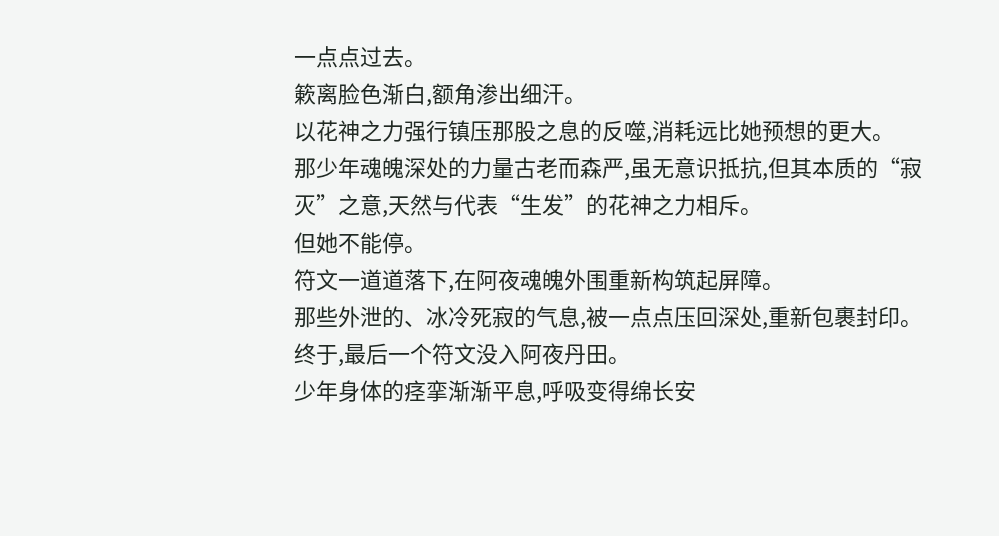一点点过去。
簌离脸色渐白,额角渗出细汗。
以花神之力强行镇压那股之息的反噬,消耗远比她预想的更大。
那少年魂魄深处的力量古老而森严,虽无意识抵抗,但其本质的“寂灭”之意,天然与代表“生发”的花神之力相斥。
但她不能停。
符文一道道落下,在阿夜魂魄外围重新构筑起屏障。
那些外泄的、冰冷死寂的气息,被一点点压回深处,重新包裹封印。
终于,最后一个符文没入阿夜丹田。
少年身体的痉挛渐渐平息,呼吸变得绵长安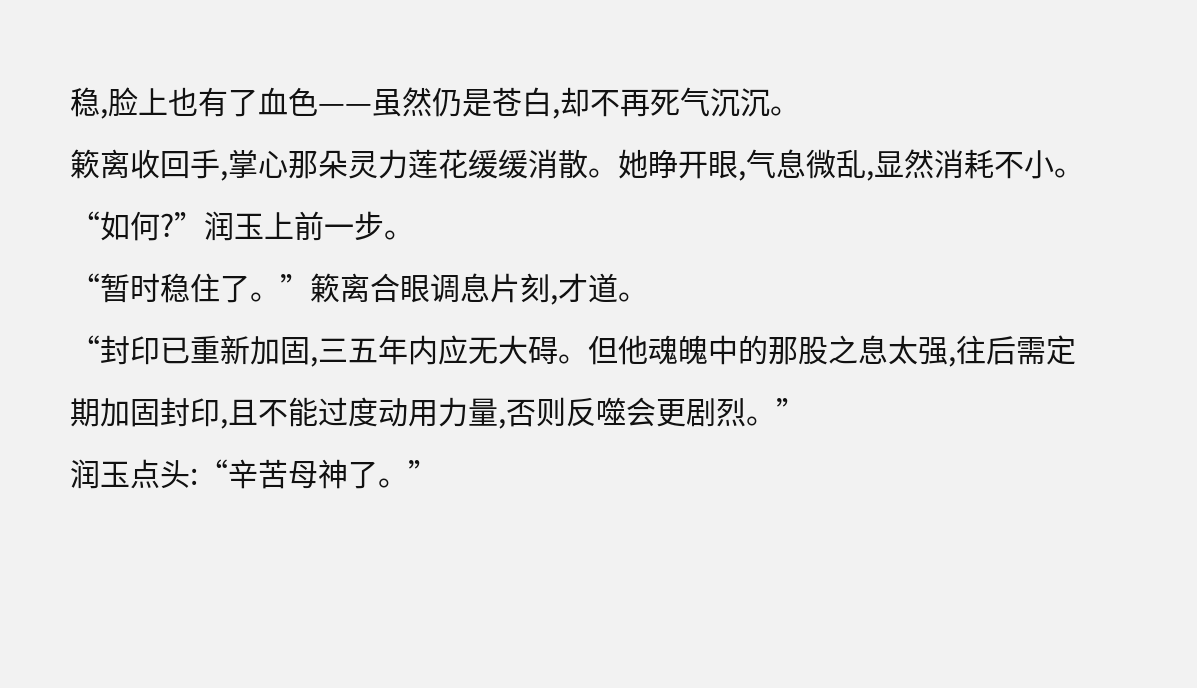稳,脸上也有了血色——虽然仍是苍白,却不再死气沉沉。
簌离收回手,掌心那朵灵力莲花缓缓消散。她睁开眼,气息微乱,显然消耗不小。
“如何?”润玉上前一步。
“暂时稳住了。”簌离合眼调息片刻,才道。
“封印已重新加固,三五年内应无大碍。但他魂魄中的那股之息太强,往后需定期加固封印,且不能过度动用力量,否则反噬会更剧烈。”
润玉点头:“辛苦母神了。”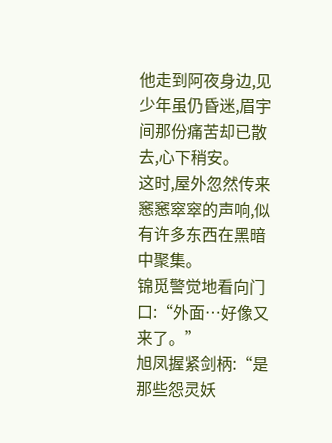他走到阿夜身边,见少年虽仍昏迷,眉宇间那份痛苦却已散去,心下稍安。
这时,屋外忽然传来窸窸窣窣的声响,似有许多东西在黑暗中聚集。
锦觅警觉地看向门口:“外面…好像又来了。”
旭凤握紧剑柄:“是那些怨灵妖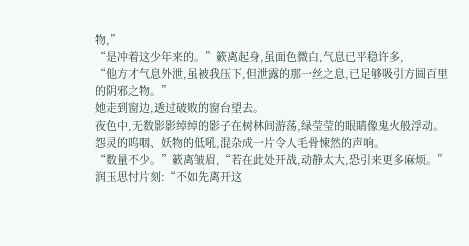物,”
“是冲着这少年来的。”簌离起身,虽面色微白,气息已平稳许多,
“他方才气息外泄,虽被我压下,但泄露的那一丝之息,已足够吸引方圆百里的阴邪之物。”
她走到窗边,透过破败的窗台望去。
夜色中,无数影影绰绰的影子在树林间游荡,绿莹莹的眼睛像鬼火般浮动。
怨灵的呜咽、妖物的低吼,混杂成一片令人毛骨悚然的声响。
“数量不少。”簌离皱眉,“若在此处开战,动静太大,恐引来更多麻烦。”
润玉思忖片刻:“不如先离开这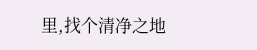里,找个清净之地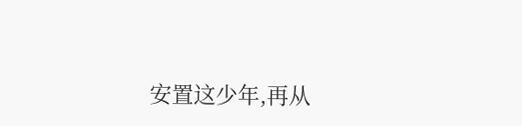安置这少年,再从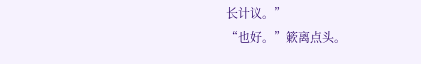长计议。”
“也好。”簌离点头。